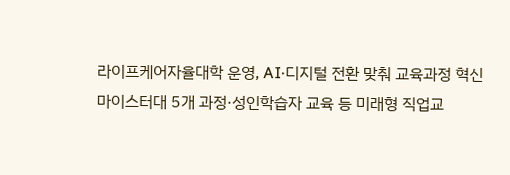라이프케어자율대학 운영, AI·디지털 전환 맞춰 교육과정 혁신
마이스터대 5개 과정·성인학습자 교육 등 미래형 직업교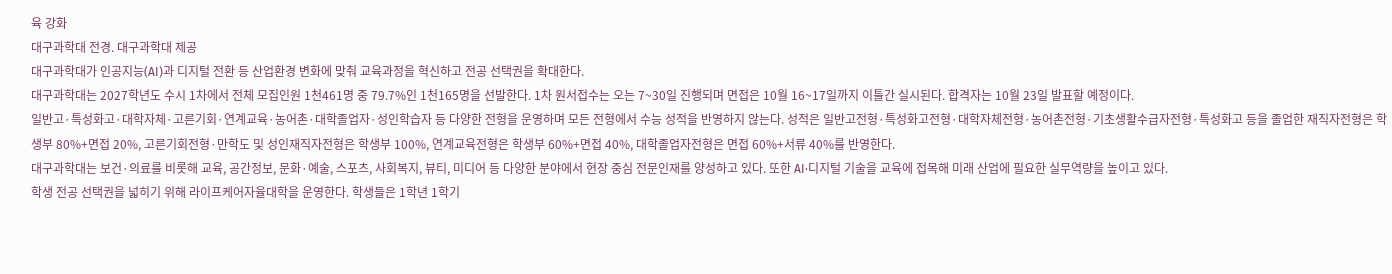육 강화
대구과학대 전경. 대구과학대 제공
대구과학대가 인공지능(AI)과 디지털 전환 등 산업환경 변화에 맞춰 교육과정을 혁신하고 전공 선택권을 확대한다.
대구과학대는 2027학년도 수시 1차에서 전체 모집인원 1천461명 중 79.7%인 1천165명을 선발한다. 1차 원서접수는 오는 7~30일 진행되며 면접은 10월 16~17일까지 이틀간 실시된다. 합격자는 10월 23일 발표할 예정이다.
일반고·특성화고·대학자체·고른기회·연계교육·농어촌·대학졸업자·성인학습자 등 다양한 전형을 운영하며 모든 전형에서 수능 성적을 반영하지 않는다. 성적은 일반고전형·특성화고전형·대학자체전형·농어촌전형·기초생활수급자전형·특성화고 등을 졸업한 재직자전형은 학생부 80%+면접 20%, 고른기회전형·만학도 및 성인재직자전형은 학생부 100%, 연계교육전형은 학생부 60%+면접 40%, 대학졸업자전형은 면접 60%+서류 40%를 반영한다.
대구과학대는 보건·의료를 비롯해 교육, 공간정보, 문화·예술, 스포츠, 사회복지, 뷰티, 미디어 등 다양한 분야에서 현장 중심 전문인재를 양성하고 있다. 또한 AI·디지털 기술을 교육에 접목해 미래 산업에 필요한 실무역량을 높이고 있다.
학생 전공 선택권을 넓히기 위해 라이프케어자율대학을 운영한다. 학생들은 1학년 1학기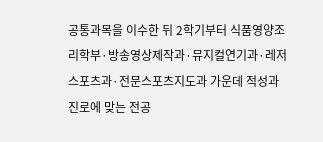공통과목을 이수한 뒤 2학기부터 식품영양조리학부·방송영상제작과·뮤지컬연기과·레저스포츠과·전문스포츠지도과 가운데 적성과 진로에 맞는 전공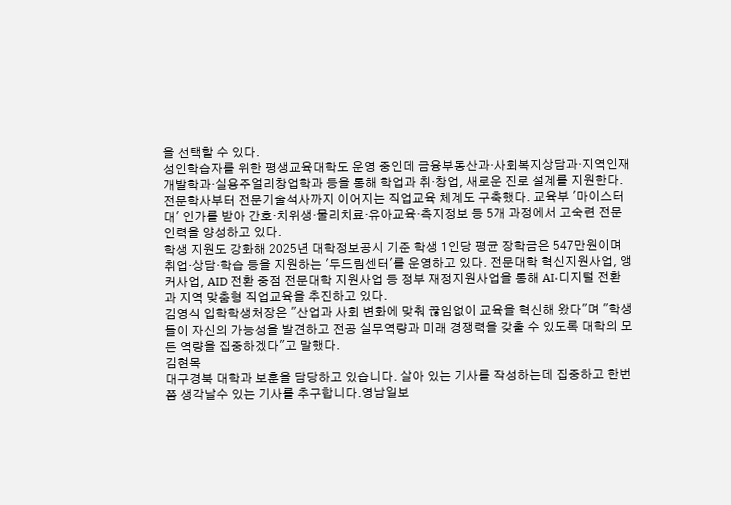을 선택할 수 있다.
성인학습자를 위한 평생교육대학도 운영 중인데 금융부동산과·사회복지상담과·지역인재개발학과·실용주얼리창업학과 등을 통해 학업과 취·창업, 새로운 진로 설계를 지원한다.
전문학사부터 전문기술석사까지 이어지는 직업교육 체계도 구축했다. 교육부 '마이스터대' 인가를 받아 간호·치위생·물리치료·유아교육·측지정보 등 5개 과정에서 고숙련 전문인력을 양성하고 있다.
학생 지원도 강화해 2025년 대학정보공시 기준 학생 1인당 평균 장학금은 547만원이며 취업·상담·학습 등을 지원하는 '두드림센터'를 운영하고 있다. 전문대학 혁신지원사업, 앵커사업, AID 전환 중점 전문대학 지원사업 등 정부 재정지원사업을 통해 AI·디지털 전환과 지역 맞춤형 직업교육을 추진하고 있다.
김영식 입학학생처장은 "산업과 사회 변화에 맞춰 끊임없이 교육을 혁신해 왔다"며 "학생들이 자신의 가능성을 발견하고 전공 실무역량과 미래 경쟁력을 갖출 수 있도록 대학의 모든 역량을 집중하겠다"고 말했다.
김현목
대구경북 대학과 보훈을 담당하고 있습니다. 살아 있는 기사를 작성하는데 집중하고 한번쯤 생각날수 있는 기사를 추구합니다.영남일보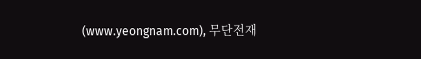(www.yeongnam.com), 무단전재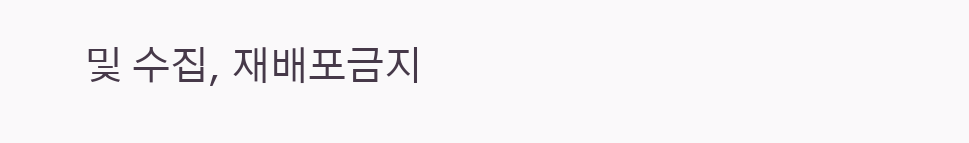및 수집, 재배포금지